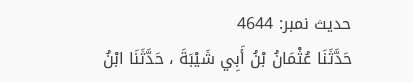حدیث نمبر: 4644
حَدَّثَنَا عُثْمَانُ بْنُ أَبِي شَيْبَةَ ، حَدَّثَنَا ابْنُ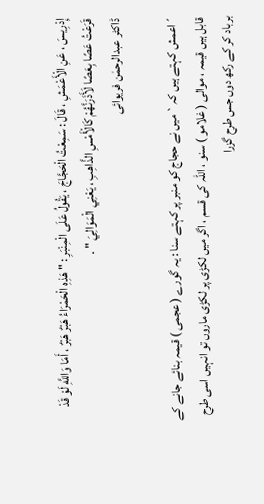إِدْرِيسَ ، عَنِ الْأَعْمَشِ ، قَالَ : سَمِعْتُ الْحَجَّاجَ ، يَقُولُ عَلَى الْمِنْبَرِ : " هَذِهِ الْحَمْرَاءُ هَبْرٌ هَبْرٌ ، أَمَا وَاللَّهِ لَوْ قَدْ قَرَعْتُ عَصًا بِعَصًا لَأَذَرَنَّهُمْ كَالْأَمْسِ الذَّاهِبِ ، يَعْنِي الْمَوَالِيَ " .
ڈاکٹر عبدالرحمٰن فریوائی

´اعمش کہتے ہیں کہ` میں نے حجاج کو منبر پر کہتے سنا : یہ گورے ( عجمی ) قیمہ بنائے جانے کے قابل ہیں قیمہ ، موالی ( غلامو ) سنو ، اللہ کی قسم ، اگر میں لکڑی پر لکڑی ماروں تو انہیں اسی طرح برباد کر کے رکھ دوں جس طرح گزرا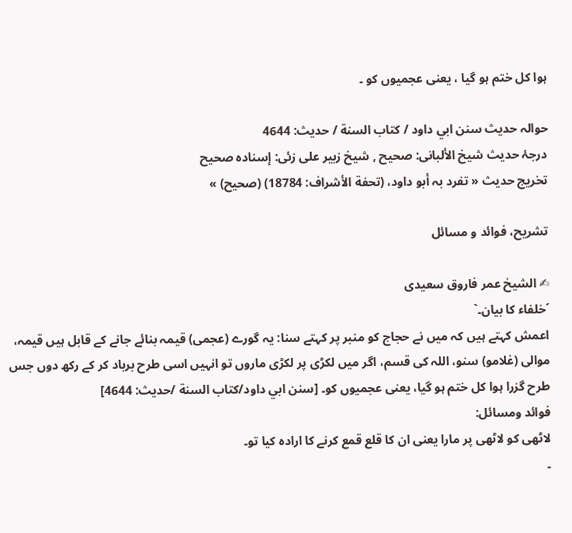ہوا کل ختم ہو گیا ، یعنی عجمیوں کو ۔

حوالہ حدیث سنن ابي داود / كتاب السنة / حدیث: 4644
درجۂ حدیث شیخ الألبانی: صحيح , شیخ زبیر علی زئی: إسناده صحيح
تخریج حدیث « تفرد بہ أبو داود، (تحفة الأشراف: 18784) (صحیح) »

تشریح، فوائد و مسائل

✍ الشیخ عمر فاروق سعیدی
´خلفاء کا بیان۔`
اعمش کہتے ہیں کہ میں نے حجاج کو منبر پر کہتے سنا: یہ گورے (عجمی) قیمہ بنائے جانے کے قابل ہیں قیمہ، موالی (غلامو) سنو، اللہ کی قسم، اگر میں لکڑی پر لکڑی ماروں تو انہیں اسی طرح برباد کر کے رکھ دوں جس طرح گزرا ہوا کل ختم ہو گیا، یعنی عجمیوں کو۔ [سنن ابي داود/كتاب السنة /حدیث: 4644]
فوائد ومسائل:
لاٹھی کو لاٹھی پر مارا یعنی ان کا قلع قمع کرنے کا ارادہ کیا تو۔
۔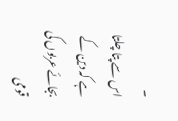۔
اس سے پتا چلتا ہے کہ دین کے بجائے عربوں کی قومی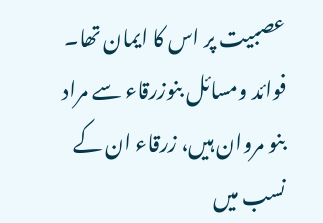عصبیت پر اس کا ایمان تھا۔
فوائد ومسائل بنوزرقاء سے مراد بنو مروان ہیں، زرقاء ان کے نسب میں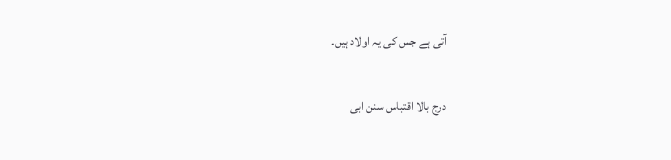آتی ہے جس کی یہ اولاد ہیں۔

درج بالا اقتباس سنن ابی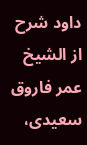داود شرح از الشیخ عمر فاروق سعیدی،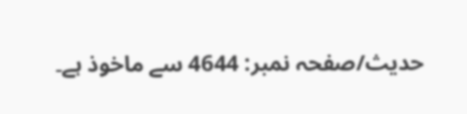حدیث/صفحہ نمبر: 4644 سے ماخوذ ہے۔